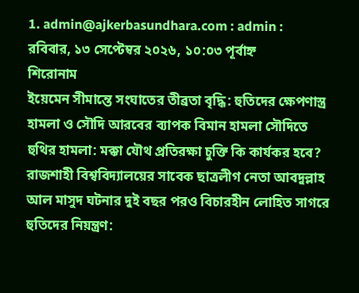1. admin@ajkerbasundhara.com : admin :
রবিবার, ১৩ সেপ্টেম্বর ২০২৬, ১০:০৩ পূর্বাহ্ন
শিরোনাম
ইয়েমেন সীমান্তে সংঘাতের তীব্রতা বৃদ্ধি: হুতিদের ক্ষেপণাস্ত্র হামলা ও সৌদি আরবের ব্যাপক বিমান হামলা সৌদিতে হুথির হামলা: মক্কা যৌথ প্রতিরক্ষা চুক্তি কি কার্যকর হবে? রাজশাহী বিশ্ববিদ্যালয়ের সাবেক ছাত্রলীগ নেতা আবদুল্লাহ আল মাসুদ ঘটনার দুই বছর পরও বিচারহীন লোহিত সাগরে হুতিদের নিয়ন্ত্রণ: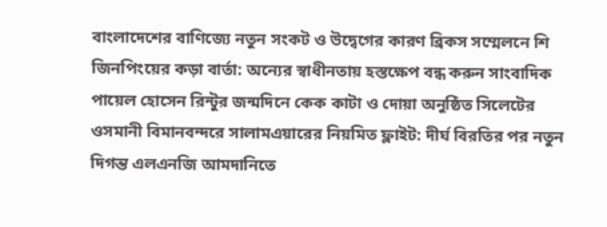বাংলাদেশের বাণিজ্যে নতুন সংকট ও উদ্বেগের কারণ ব্রিকস সম্মেলনে শি জিনপিংয়ের কড়া বার্তা: অন্যের স্বাধীনতায় হস্তক্ষেপ বন্ধ করুন সাংবাদিক পায়েল হোসেন রিন্টুর জন্মদিনে কেক কাটা ও দোয়া অনুষ্ঠিত সিলেটের ওসমানী বিমানবন্দরে সালামএয়ারের নিয়মিত ফ্লাইট: দীর্ঘ বিরতির পর নতুন দিগন্ত এলএনজি আমদানিতে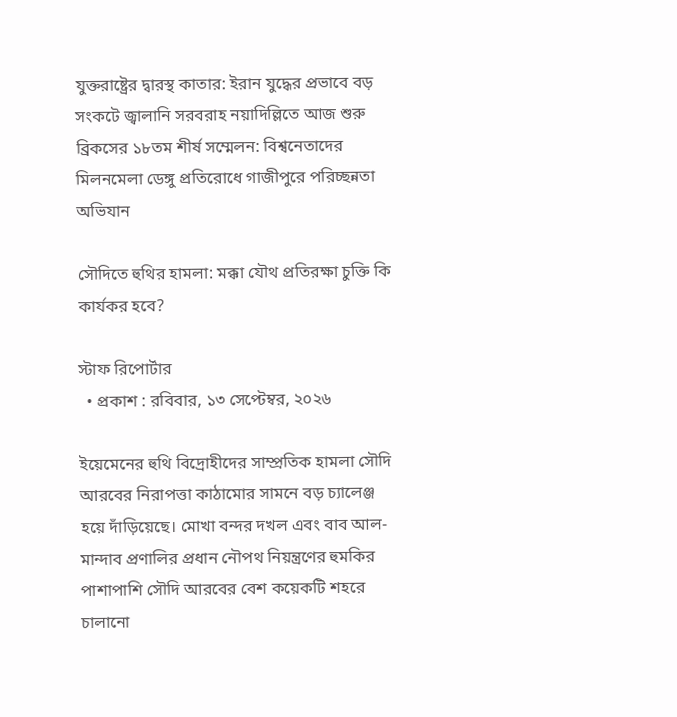যুক্তরাষ্ট্রের দ্বারস্থ কাতার: ইরান যুদ্ধের প্রভাবে বড় সংকটে জ্বালানি সরবরাহ নয়াদিল্লিতে আজ শুরু ব্রিকসের ১৮তম শীর্ষ সম্মেলন: বিশ্বনেতাদের মিলনমেলা ডেঙ্গু প্রতিরোধে গাজীপুরে পরিচ্ছন্নতা অভিযান

সৌদিতে হুথির হামলা: মক্কা যৌথ প্রতিরক্ষা চুক্তি কি কার্যকর হবে?

স্টাফ রিপোর্টার
  • প্রকাশ : রবিবার, ১৩ সেপ্টেম্বর, ২০২৬

ইয়েমেনের হুথি বিদ্রোহীদের সাম্প্রতিক হামলা সৌদি আরবের নিরাপত্তা কাঠামোর সামনে বড় চ্যালেঞ্জ হয়ে দাঁড়িয়েছে। মোখা বন্দর দখল এবং বাব আল-মান্দাব প্রণালির প্রধান নৌপথ নিয়ন্ত্রণের হুমকির পাশাপাশি সৌদি আরবের বেশ কয়েকটি শহরে চালানো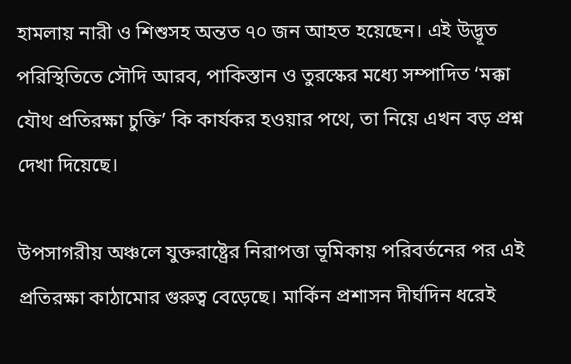হামলায় নারী ও শিশুসহ অন্তত ৭০ জন আহত হয়েছেন। এই উদ্ভূত পরিস্থিতিতে সৌদি আরব, পাকিস্তান ও তুরস্কের মধ্যে সম্পাদিত ‘মক্কা যৌথ প্রতিরক্ষা চুক্তি’ কি কার্যকর হওয়ার পথে, তা নিয়ে এখন বড় প্রশ্ন দেখা দিয়েছে।

উপসাগরীয় অঞ্চলে যুক্তরাষ্ট্রের নিরাপত্তা ভূমিকায় পরিবর্তনের পর এই প্রতিরক্ষা কাঠামোর গুরুত্ব বেড়েছে। মার্কিন প্রশাসন দীর্ঘদিন ধরেই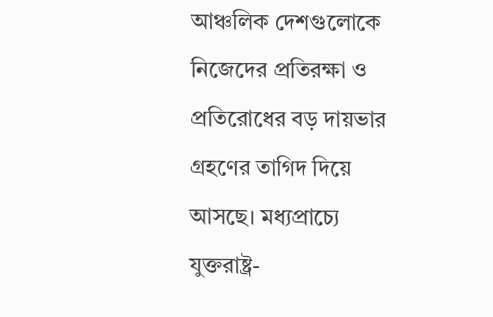আঞ্চলিক দেশগুলোকে নিজেদের প্রতিরক্ষা ও প্রতিরোধের বড় দায়ভার গ্রহণের তাগিদ দিয়ে আসছে। মধ্যপ্রাচ্যে যুক্তরাষ্ট্র-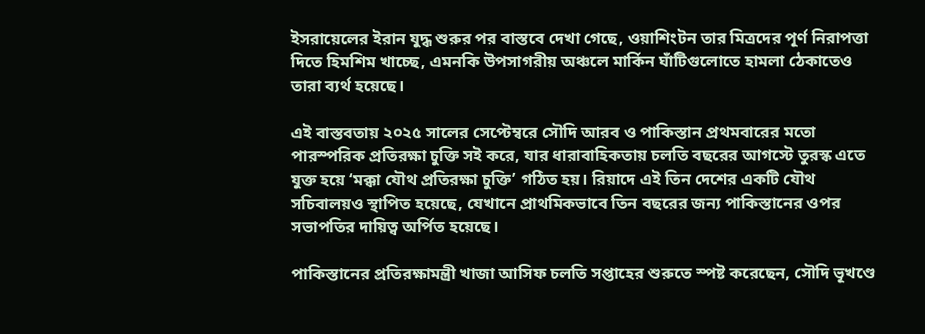ইসরায়েলের ইরান যুদ্ধ শুরুর পর বাস্তবে দেখা গেছে, ওয়াশিংটন তার মিত্রদের পূর্ণ নিরাপত্তা দিতে হিমশিম খাচ্ছে, এমনকি উপসাগরীয় অঞ্চলে মার্কিন ঘাঁটিগুলোতে হামলা ঠেকাতেও তারা ব্যর্থ হয়েছে।

এই বাস্তবতায় ২০২৫ সালের সেপ্টেম্বরে সৌদি আরব ও পাকিস্তান প্রথমবারের মতো পারস্পরিক প্রতিরক্ষা চুক্তি সই করে, যার ধারাবাহিকতায় চলতি বছরের আগস্টে তুরস্ক এতে যুক্ত হয়ে ‘মক্কা যৌথ প্রতিরক্ষা চুক্তি’ গঠিত হয়। রিয়াদে এই তিন দেশের একটি যৌথ সচিবালয়ও স্থাপিত হয়েছে, যেখানে প্রাথমিকভাবে তিন বছরের জন্য পাকিস্তানের ওপর সভাপতির দায়িত্ব অর্পিত হয়েছে।

পাকিস্তানের প্রতিরক্ষামন্ত্রী খাজা আসিফ চলতি সপ্তাহের শুরুতে স্পষ্ট করেছেন, সৌদি ভূখণ্ডে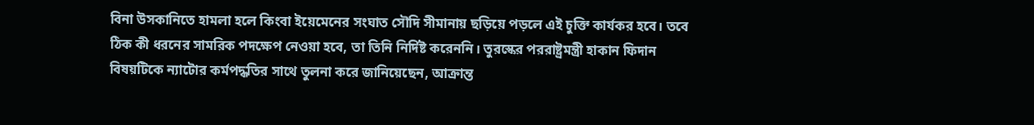বিনা উসকানিতে হামলা হলে কিংবা ইয়েমেনের সংঘাত সৌদি সীমানায় ছড়িয়ে পড়লে এই চুক্তি কার্যকর হবে। তবে ঠিক কী ধরনের সামরিক পদক্ষেপ নেওয়া হবে, তা তিনি নির্দিষ্ট করেননি। তুরস্কের পররাষ্ট্রমন্ত্রী হাকান ফিদান বিষয়টিকে ন্যাটোর কর্মপদ্ধতির সাথে তুলনা করে জানিয়েছেন, আক্রান্ত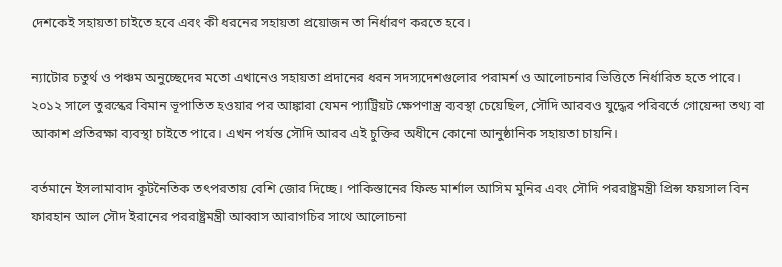দেশকেই সহায়তা চাইতে হবে এবং কী ধরনের সহায়তা প্রয়োজন তা নির্ধারণ করতে হবে।

ন্যাটোর চতুর্থ ও পঞ্চম অনুচ্ছেদের মতো এখানেও সহায়তা প্রদানের ধরন সদস্যদেশগুলোর পরামর্শ ও আলোচনার ভিত্তিতে নির্ধারিত হতে পারে। ২০১২ সালে তুরস্কের বিমান ভূপাতিত হওয়ার পর আঙ্কারা যেমন প্যাট্রিয়ট ক্ষেপণাস্ত্র ব্যবস্থা চেয়েছিল, সৌদি আরবও যুদ্ধের পরিবর্তে গোয়েন্দা তথ্য বা আকাশ প্রতিরক্ষা ব্যবস্থা চাইতে পারে। এখন পর্যন্ত সৌদি আরব এই চুক্তির অধীনে কোনো আনুষ্ঠানিক সহায়তা চায়নি।

বর্তমানে ইসলামাবাদ কূটনৈতিক তৎপরতায় বেশি জোর দিচ্ছে। পাকিস্তানের ফিল্ড মার্শাল আসিম মুনির এবং সৌদি পররাষ্ট্রমন্ত্রী প্রিন্স ফয়সাল বিন ফারহান আল সৌদ ইরানের পররাষ্ট্রমন্ত্রী আব্বাস আরাগচির সাথে আলোচনা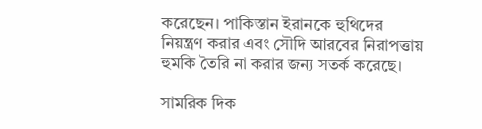করেছেন। পাকিস্তান ইরানকে হুথিদের নিয়ন্ত্রণ করার এবং সৌদি আরবের নিরাপত্তায় হুমকি তৈরি না করার জন্য সতর্ক করেছে।

সামরিক দিক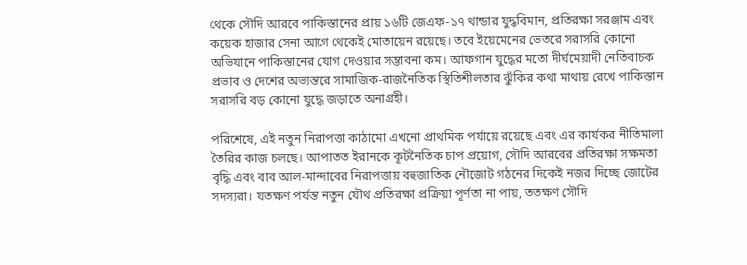থেকে সৌদি আরবে পাকিস্তানের প্রায় ১৬টি জেএফ-১৭ থান্ডার যুদ্ধবিমান, প্রতিরক্ষা সরঞ্জাম এবং কয়েক হাজার সেনা আগে থেকেই মোতায়েন রয়েছে। তবে ইয়েমেনের ভেতরে সরাসরি কোনো অভিযানে পাকিস্তানের যোগ দেওয়ার সম্ভাবনা কম। আফগান যুদ্ধের মতো দীর্ঘমেয়াদী নেতিবাচক প্রভাব ও দেশের অভ্যন্তরে সামাজিক-রাজনৈতিক স্থিতিশীলতার ঝুঁকির কথা মাথায় রেখে পাকিস্তান সরাসরি বড় কোনো যুদ্ধে জড়াতে অনাগ্রহী।

পরিশেষে, এই নতুন নিরাপত্তা কাঠামো এখনো প্রাথমিক পর্যায়ে রয়েছে এবং এর কার্যকর নীতিমালা তৈরির কাজ চলছে। আপাতত ইরানকে কূটনৈতিক চাপ প্রয়োগ, সৌদি আরবের প্রতিরক্ষা সক্ষমতা বৃদ্ধি এবং বাব আল-মান্দাবের নিরাপত্তায় বহুজাতিক নৌজোট গঠনের দিকেই নজর দিচ্ছে জোটের সদস্যরা। যতক্ষণ পর্যন্ত নতুন যৌথ প্রতিরক্ষা প্রক্রিয়া পূর্ণতা না পায়, ততক্ষণ সৌদি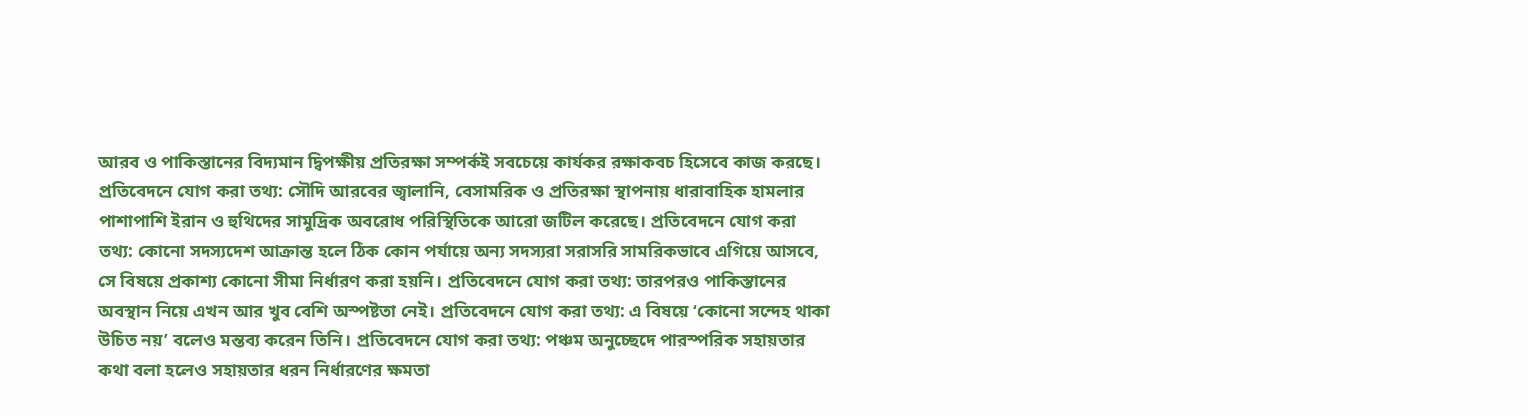আরব ও পাকিস্তানের বিদ্যমান দ্বিপক্ষীয় প্রতিরক্ষা সম্পর্কই সবচেয়ে কার্যকর রক্ষাকবচ হিসেবে কাজ করছে। প্রতিবেদনে যোগ করা তথ্য: সৌদি আরবের জ্বালানি, বেসামরিক ও প্রতিরক্ষা স্থাপনায় ধারাবাহিক হামলার পাশাপাশি ইরান ও হুথিদের সামুদ্রিক অবরোধ পরিস্থিতিকে আরো জটিল করেছে। প্রতিবেদনে যোগ করা তথ্য: কোনো সদস্যদেশ আক্রান্ত হলে ঠিক কোন পর্যায়ে অন্য সদস্যরা সরাসরি সামরিকভাবে এগিয়ে আসবে, সে বিষয়ে প্রকাশ্য কোনো সীমা নির্ধারণ করা হয়নি। প্রতিবেদনে যোগ করা তথ্য: তারপরও পাকিস্তানের অবস্থান নিয়ে এখন আর খুব বেশি অস্পষ্টতা নেই। প্রতিবেদনে যোগ করা তথ্য: এ বিষয়ে ‘কোনো সন্দেহ থাকা উচিত নয়’ বলেও মন্তব্য করেন তিনি। প্রতিবেদনে যোগ করা তথ্য: পঞ্চম অনুচ্ছেদে পারস্পরিক সহায়তার কথা বলা হলেও সহায়তার ধরন নির্ধারণের ক্ষমতা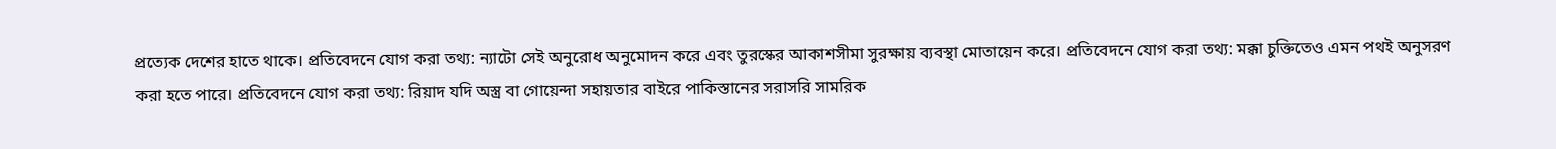প্রত্যেক দেশের হাতে থাকে। প্রতিবেদনে যোগ করা তথ্য: ন্যাটো সেই অনুরোধ অনুমোদন করে এবং তুরস্কের আকাশসীমা সুরক্ষায় ব্যবস্থা মোতায়েন করে। প্রতিবেদনে যোগ করা তথ্য: মক্কা চুক্তিতেও এমন পথই অনুসরণ করা হতে পারে। প্রতিবেদনে যোগ করা তথ্য: রিয়াদ যদি অস্ত্র বা গোয়েন্দা সহায়তার বাইরে পাকিস্তানের সরাসরি সামরিক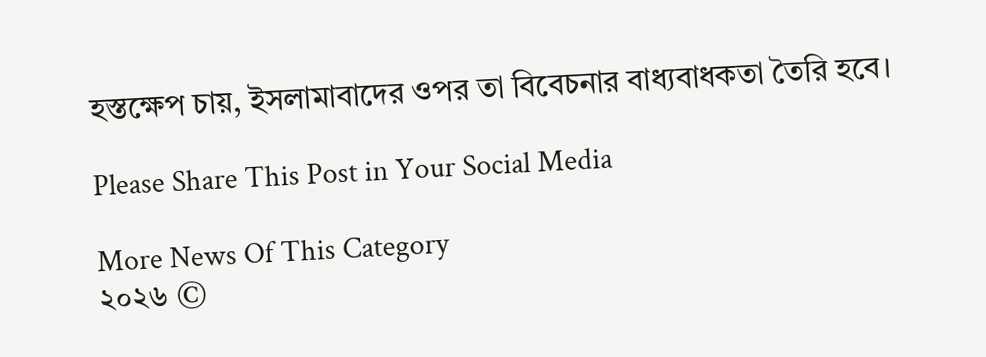হস্তক্ষেপ চায়, ইসলামাবাদের ওপর তা বিবেচনার বাধ্যবাধকতা তৈরি হবে।

Please Share This Post in Your Social Media

More News Of This Category
২০২৬ ©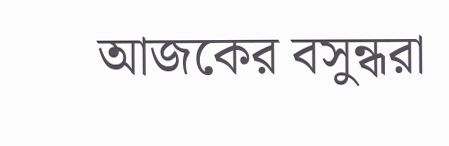আজকের বসুন্ধরা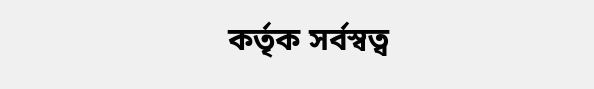কর্তৃক সর্বস্বত্ব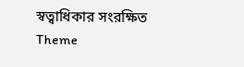স্বত্বাধিকার সংরক্ষিত
Theme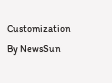Customization By NewsSun